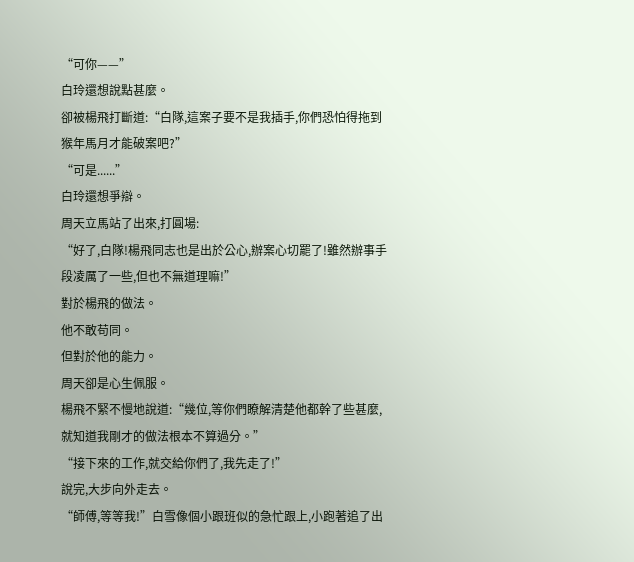“可你——”
白玲還想說點甚麼。
卻被楊飛打斷道:“白隊,這案子要不是我插手,你們恐怕得拖到猴年馬月才能破案吧?”
“可是......”
白玲還想爭辯。
周天立馬站了出來,打圓場:
“好了,白隊!楊飛同志也是出於公心,辦案心切罷了!雖然辦事手段凌厲了一些,但也不無道理嘛!”
對於楊飛的做法。
他不敢苟同。
但對於他的能力。
周天卻是心生佩服。
楊飛不緊不慢地說道:“幾位,等你們瞭解清楚他都幹了些甚麼,就知道我剛才的做法根本不算過分。”
“接下來的工作,就交給你們了,我先走了!”
說完,大步向外走去。
“師傅,等等我!”白雪像個小跟班似的急忙跟上,小跑著追了出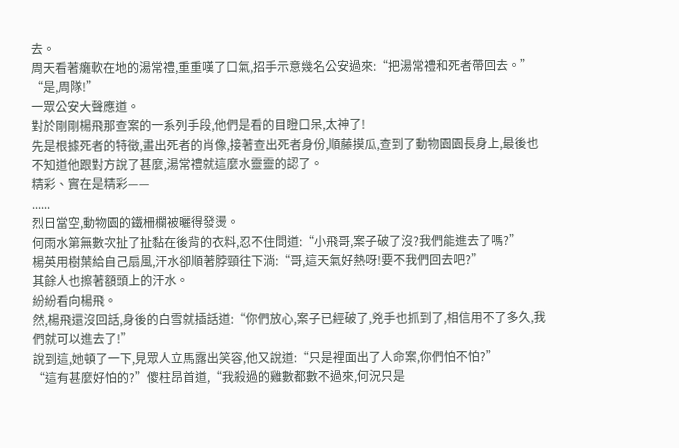去。
周天看著癱軟在地的湯常禮,重重嘆了口氣,招手示意幾名公安過來:“把湯常禮和死者帶回去。”
“是,周隊!”
一眾公安大聲應道。
對於剛剛楊飛那查案的一系列手段,他們是看的目瞪口呆,太神了!
先是根據死者的特徵,畫出死者的肖像,接著查出死者身份,順藤摸瓜,查到了動物園園長身上,最後也不知道他跟對方說了甚麼,湯常禮就這麼水靈靈的認了。
精彩、實在是精彩——
......
烈日當空,動物園的鐵柵欄被曬得發燙。
何雨水第無數次扯了扯黏在後背的衣料,忍不住問道:“小飛哥,案子破了沒?我們能進去了嗎?”
楊英用樹葉給自己扇風,汗水卻順著脖頸往下淌:“哥,這天氣好熱呀!要不我們回去吧?”
其餘人也擦著額頭上的汗水。
紛紛看向楊飛。
然,楊飛還沒回話,身後的白雪就插話道:“你們放心,案子已經破了,兇手也抓到了,相信用不了多久,我們就可以進去了!”
說到這,她頓了一下,見眾人立馬露出笑容,他又說道:“只是裡面出了人命案,你們怕不怕?”
“這有甚麼好怕的?”傻柱昂首道,“我殺過的雞數都數不過來,何況只是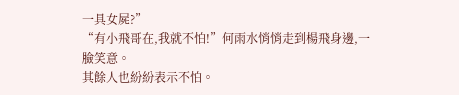一具女屍?”
“有小飛哥在,我就不怕!”何雨水悄悄走到楊飛身邊,一臉笑意。
其餘人也紛紛表示不怕。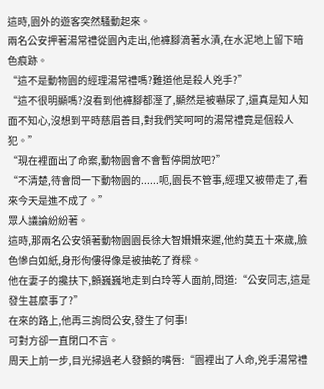這時,園外的遊客突然騷動起來。
兩名公安押著湯常禮從園內走出,他褲腳滴著水漬,在水泥地上留下暗色痕跡。
“這不是動物園的經理湯常禮嗎?難道他是殺人兇手?”
“這不很明顯嗎?沒看到他褲腳都溼了,顯然是被嚇尿了,還真是知人知面不知心,沒想到平時慈眉善目,對我們笑呵呵的湯常禮竟是個殺人犯。”
“現在裡面出了命案,動物園會不會暫停開放吧?”
“不清楚,待會問一下動物園的......呃,園長不管事,經理又被帶走了,看來今天是進不成了。”
眾人議論紛紛著。
這時,那兩名公安領著動物園園長徐大智姍姍來遲,他約莫五十來歲,臉色慘白如紙,身形佝僂得像是被抽乾了脊樑。
他在妻子的攙扶下,顫巍巍地走到白玲等人面前,問道:“公安同志,這是發生甚麼事了?”
在來的路上,他再三詢問公安,發生了何事!
可對方卻一直閉口不言。
周天上前一步,目光掃過老人發顫的嘴唇:“園裡出了人命,兇手湯常禮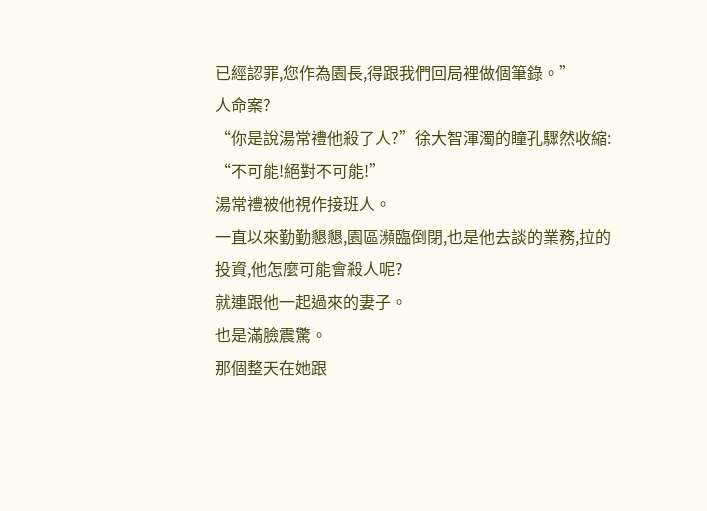已經認罪,您作為園長,得跟我們回局裡做個筆錄。”
人命案?
“你是說湯常禮他殺了人?”徐大智渾濁的瞳孔驟然收縮:
“不可能!絕對不可能!”
湯常禮被他視作接班人。
一直以來勤勤懇懇,園區瀕臨倒閉,也是他去談的業務,拉的投資,他怎麼可能會殺人呢?
就連跟他一起過來的妻子。
也是滿臉震驚。
那個整天在她跟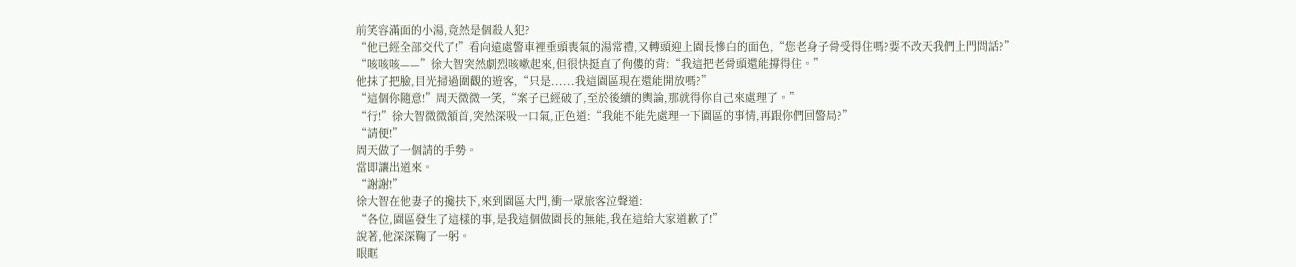前笑容滿面的小湯,竟然是個殺人犯?
“他已經全部交代了!”看向遠處警車裡垂頭喪氣的湯常禮,又轉頭迎上園長慘白的面色,“您老身子骨受得住嗎?要不改天我們上門問話?”
“咳咳咳——”徐大智突然劇烈咳嗽起來,但很快挺直了佝僂的背:“我這把老骨頭還能撐得住。”
他抹了把臉,目光掃過圍觀的遊客,“只是......我這園區現在還能開放嗎?”
“這個你隨意!”周天微微一笑,“案子已經破了,至於後續的輿論,那就得你自己來處理了。”
“行!”徐大智微微頷首,突然深吸一口氣,正色道:“我能不能先處理一下園區的事情,再跟你們回警局?”
“請便!”
周天做了一個請的手勢。
當即讓出道來。
“謝謝!”
徐大智在他妻子的攙扶下,來到園區大門,衝一眾旅客泣聲道:
“各位,園區發生了這樣的事,是我這個做園長的無能,我在這給大家道歉了!”
說著,他深深鞠了一躬。
眼眶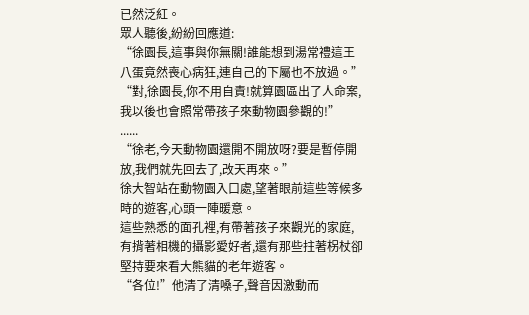已然泛紅。
眾人聽後,紛紛回應道:
“徐園長,這事與你無關!誰能想到湯常禮這王八蛋竟然喪心病狂,連自己的下屬也不放過。”
“對,徐園長,你不用自責!就算園區出了人命案,我以後也會照常帶孩子來動物園參觀的!”
......
“徐老,今天動物園還開不開放呀?要是暫停開放,我們就先回去了,改天再來。”
徐大智站在動物園入口處,望著眼前這些等候多時的遊客,心頭一陣暖意。
這些熟悉的面孔裡,有帶著孩子來觀光的家庭,有揹著相機的攝影愛好者,還有那些拄著柺杖卻堅持要來看大熊貓的老年遊客。
“各位!”他清了清嗓子,聲音因激動而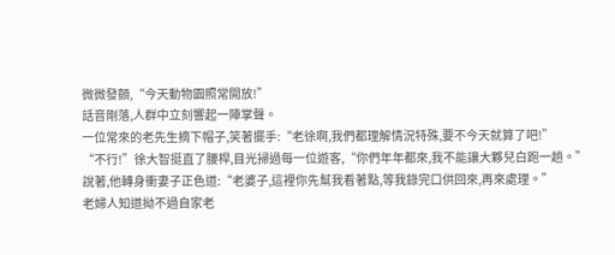微微發顫,“今天動物園照常開放!”
話音剛落,人群中立刻響起一陣掌聲。
一位常來的老先生摘下帽子,笑著擺手:“老徐啊,我們都理解情況特殊,要不今天就算了吧!”
“不行!”徐大智挺直了腰桿,目光掃過每一位遊客,“你們年年都來,我不能讓大夥兒白跑一趟。”
說著,他轉身衝妻子正色道:“老婆子,這裡你先幫我看著點,等我錄完口供回來,再來處理。”
老婦人知道拗不過自家老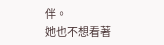伴。
她也不想看著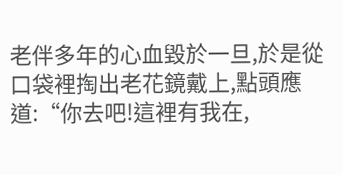老伴多年的心血毀於一旦,於是從口袋裡掏出老花鏡戴上,點頭應道:“你去吧!這裡有我在,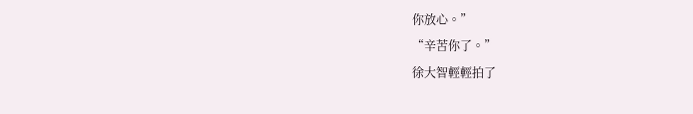你放心。”
“辛苦你了。”
徐大智輕輕拍了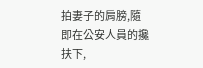拍妻子的肩膀,隨即在公安人員的攙扶下,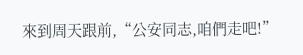來到周天跟前,“公安同志,咱們走吧!”